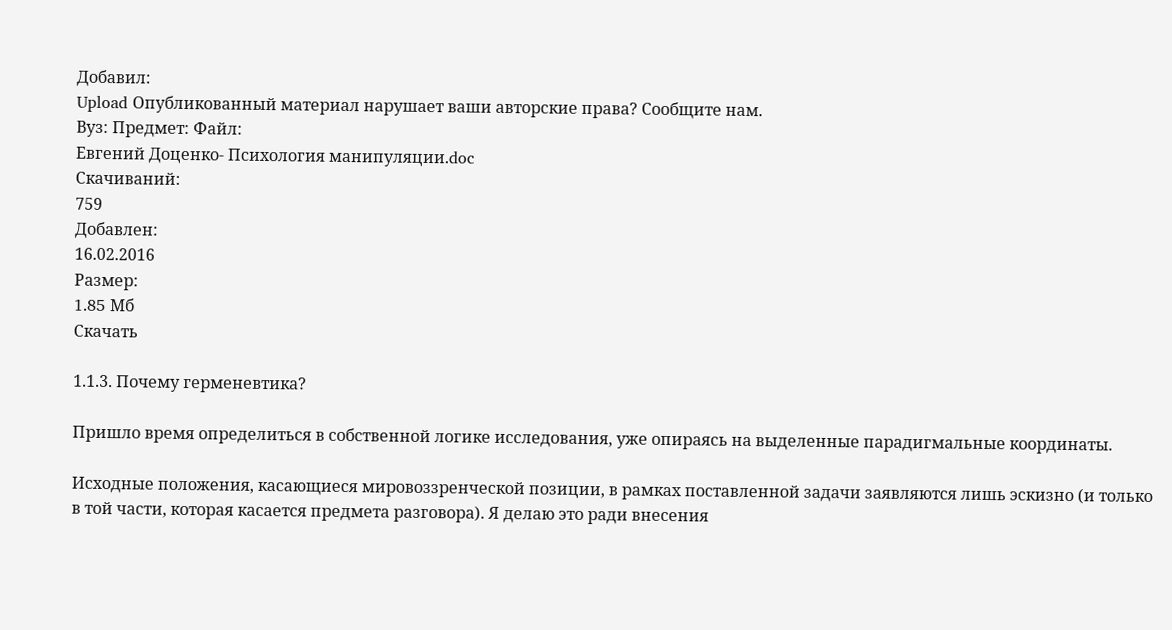Добавил:
Upload Опубликованный материал нарушает ваши авторские права? Сообщите нам.
Вуз: Предмет: Файл:
Евгений Доценко- Психология манипуляции.doc
Скачиваний:
759
Добавлен:
16.02.2016
Размер:
1.85 Mб
Скачать

1.1.3. Почему герменевтика?

Пришло время определиться в собственной логике исследования, уже опираясь на выделенные парадигмальные координаты.

Исходные положения, касающиеся мировоззренческой позиции, в рамках поставленной задачи заявляются лишь эскизно (и только в той части, которая касается предмета разговора). Я делаю это ради внесения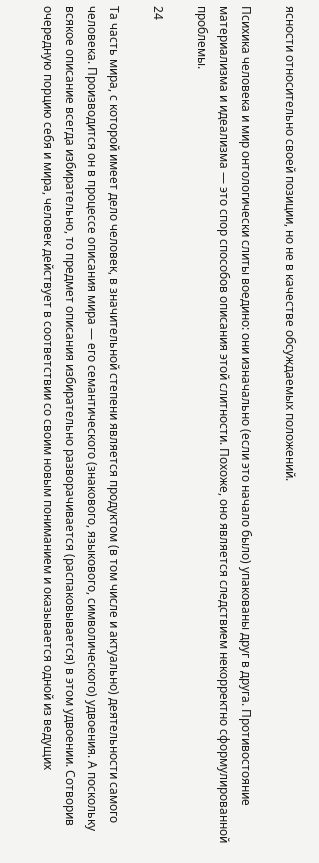ясности относительно своей позиции, но не в качестве обсуждаемых положений.

Психика человека и мир онтологически слиты воедино: они изначально (если это начало было) упакованы друг в друга. Противостояние материализма и идеализма — это спор способов описания этой слитности. Похоже, оно является следствием некорректно сформулированной проблемы.

24

Та часть мира, с которой имеет дело человек, в значительной степени является продуктом (в том числе и актуально) деятельности самого человека. Производится он в процессе описания мира — его семантического (знакового, языкового, символического) удвоения. А поскольку всякое описание всегда избирательно, то предмет описания избирательно разворачивается (распаковывается) в этом удвоении. Сотворив очередную порцию себя и мира, человек действует в соответствии со своим новым пониманием и оказывается одной из ведущих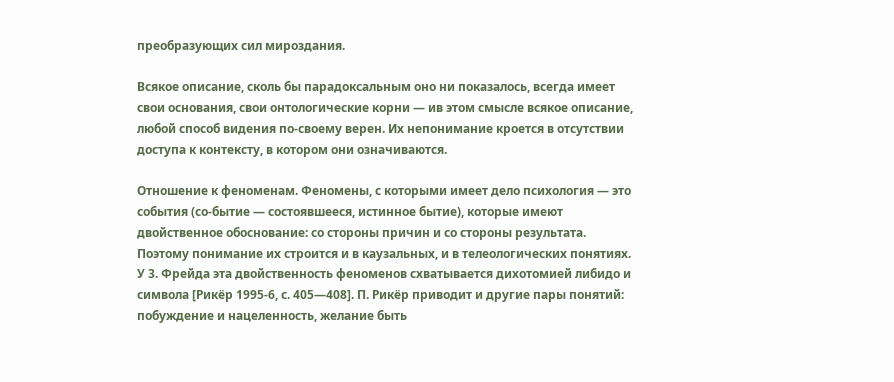преобразующих сил мироздания.

Всякое описание, сколь бы парадоксальным оно ни показалось, всегда имеет свои основания, свои онтологические корни — ив этом смысле всякое описание, любой способ видения по-своему верен. Их непонимание кроется в отсутствии доступа к контексту, в котором они означиваются.

Отношение к феноменам. Феномены, с которыми имеет дело психология — это события (со-бытие — состоявшееся, истинное бытие), которые имеют двойственное обоснование: со стороны причин и со стороны результата. Поэтому понимание их строится и в каузальных, и в телеологических понятиях. У 3. Фрейда эта двойственность феноменов схватывается дихотомией либидо и символа [Рикёр 1995-6, с. 405—408]. П. Рикёр приводит и другие пары понятий: побуждение и нацеленность, желание быть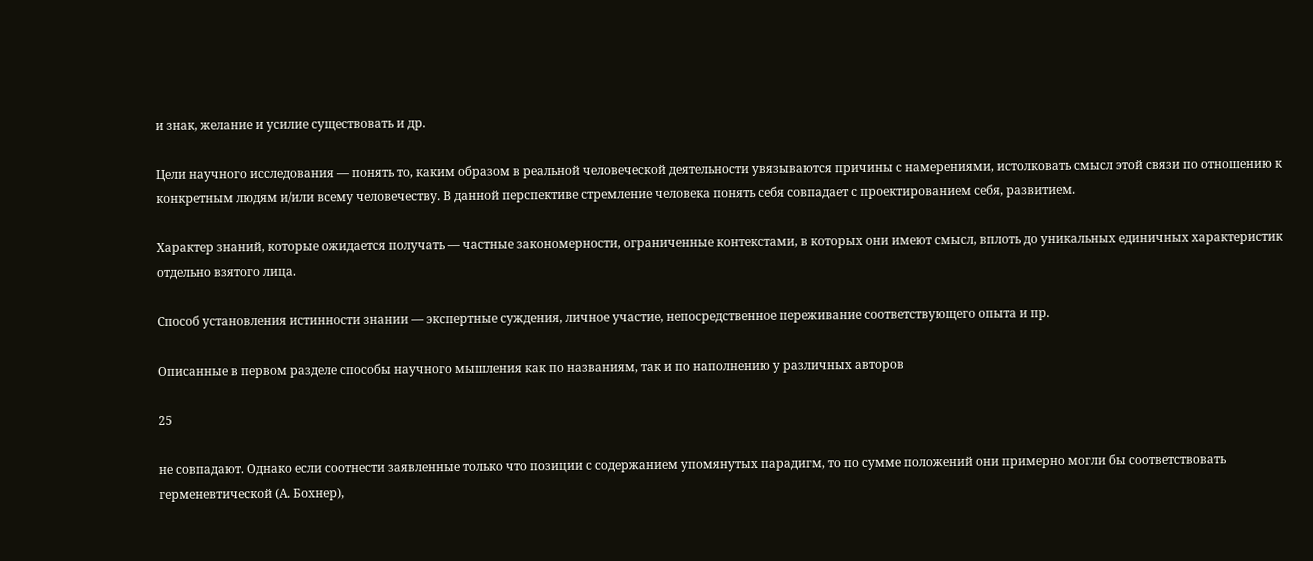и знак, желание и усилие существовать и др.

Цели научного исследования — понять то, каким образом в реальной человеческой деятельности увязываются причины с намерениями, истолковать смысл этой связи по отношению к конкретным людям и/или всему человечеству. В данной перспективе стремление человека понять себя совпадает с проектированием себя, развитием.

Характер знаний, которые ожидается получать — частные закономерности, ограниченные контекстами, в которых они имеют смысл, вплоть до уникальных единичных характеристик отдельно взятого лица.

Способ установления истинности знании — экспертные суждения, личное участие, непосредственное переживание соответствующего опыта и пр.

Описанные в первом разделе способы научного мышления как по названиям, так и по наполнению у различных авторов

25

не совпадают. Однако если соотнести заявленные только что позиции с содержанием упомянутых парадигм, то по сумме положений они примерно могли бы соответствовать герменевтической (А. Бохнер),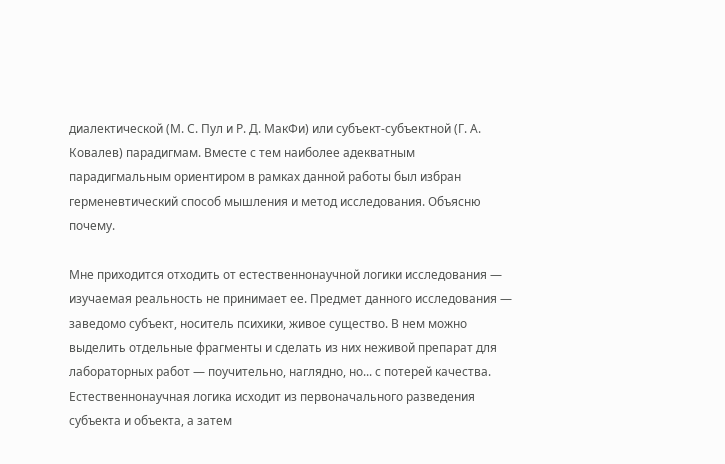диалектической (М. С. Пул и Р. Д. МакФи) или субъект-субъектной (Г. А. Ковалев) парадигмам. Вместе с тем наиболее адекватным парадигмальным ориентиром в рамках данной работы был избран герменевтический способ мышления и метод исследования. Объясню почему.

Мне приходится отходить от естественнонаучной логики исследования — изучаемая реальность не принимает ее. Предмет данного исследования — заведомо субъект, носитель психики, живое существо. В нем можно выделить отдельные фрагменты и сделать из них неживой препарат для лабораторных работ — поучительно, наглядно, но... с потерей качества. Естественнонаучная логика исходит из первоначального разведения субъекта и объекта, а затем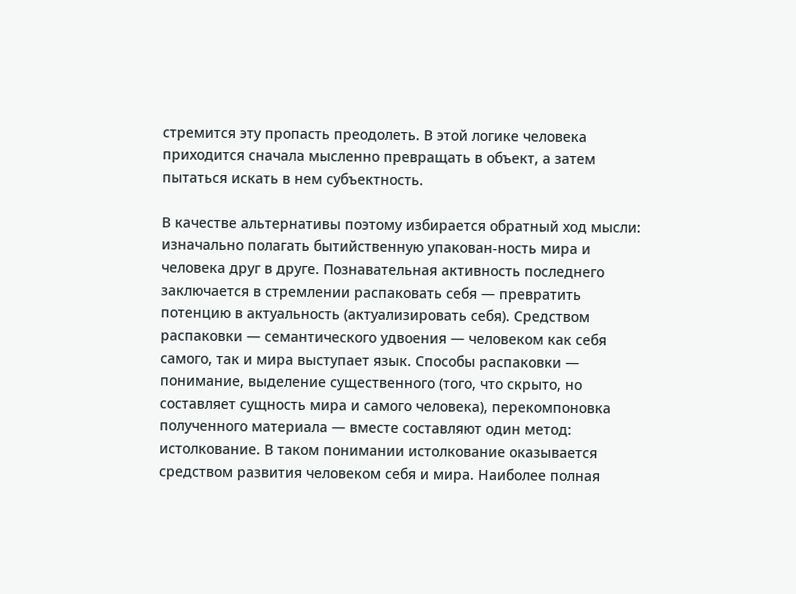стремится эту пропасть преодолеть. В этой логике человека приходится сначала мысленно превращать в объект, а затем пытаться искать в нем субъектность.

В качестве альтернативы поэтому избирается обратный ход мысли: изначально полагать бытийственную упакован-ность мира и человека друг в друге. Познавательная активность последнего заключается в стремлении распаковать себя — превратить потенцию в актуальность (актуализировать себя). Средством распаковки — семантического удвоения — человеком как себя самого, так и мира выступает язык. Способы распаковки — понимание, выделение существенного (того, что скрыто, но составляет сущность мира и самого человека), перекомпоновка полученного материала — вместе составляют один метод: истолкование. В таком понимании истолкование оказывается средством развития человеком себя и мира. Наиболее полная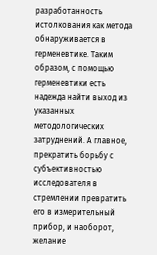разработанность истолкования как метода обнаруживается в герменевтике. Таким образом, с помощью герменевтики есть надежда найти выход из указанных методологических затруднений. А главное, прекратить борьбу с субъективностью исследователя в стремлении превратить его в измерительный прибор, и наоборот, желание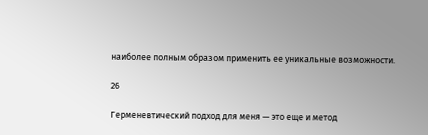наиболее полным образом применить ее уникальные возможности.

26

Герменевтический подход для меня — это еще и метод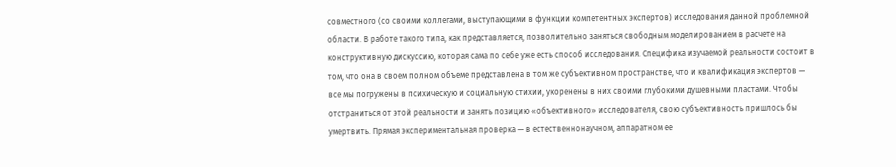совместного (со своими коллегами, выступающими в функции компетентных экспертов) исследования данной проблемной области. В работе такого типа, как представляется, позволительно заняться свободным моделированием в расчете на конструктивную дискуссию, которая сама по себе уже есть способ исследования. Специфика изучаемой реальности состоит в том, что она в своем полном объеме представлена в том же субъективном пространстве, что и квалификация экспертов — все мы погружены в психическую и социальную стихии, укоренены в них своими глубокими душевными пластами. Чтобы отстраниться от этой реальности и занять позицию «объективного» исследователя, свою субъективность пришлось бы умертвить. Прямая экспериментальная проверка — в естественнонаучном, аппаратном ее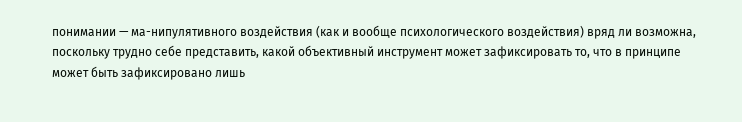понимании — ма-нипулятивного воздействия (как и вообще психологического воздействия) вряд ли возможна, поскольку трудно себе представить, какой объективный инструмент может зафиксировать то, что в принципе может быть зафиксировано лишь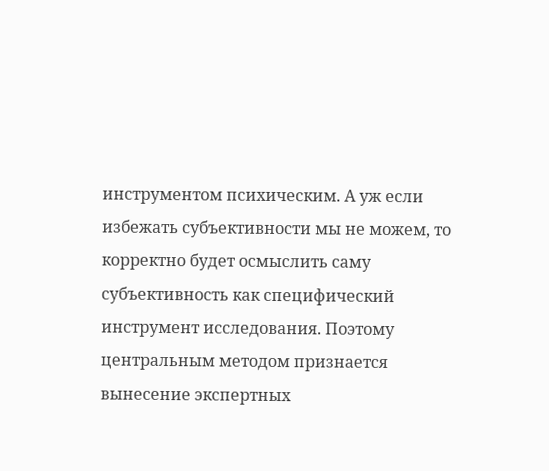инструментом психическим. А уж если избежать субъективности мы не можем, то корректно будет осмыслить саму субъективность как специфический инструмент исследования. Поэтому центральным методом признается вынесение экспертных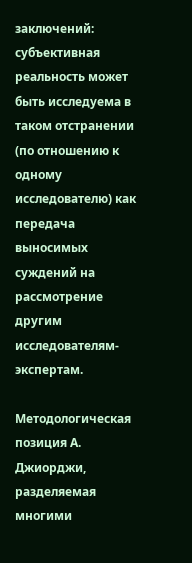заключений: субъективная реальность может быть исследуема в таком отстранении (по отношению к одному исследователю) как передача выносимых суждений на рассмотрение другим исследователям-экспертам.

Методологическая позиция А. Джиорджи, разделяемая многими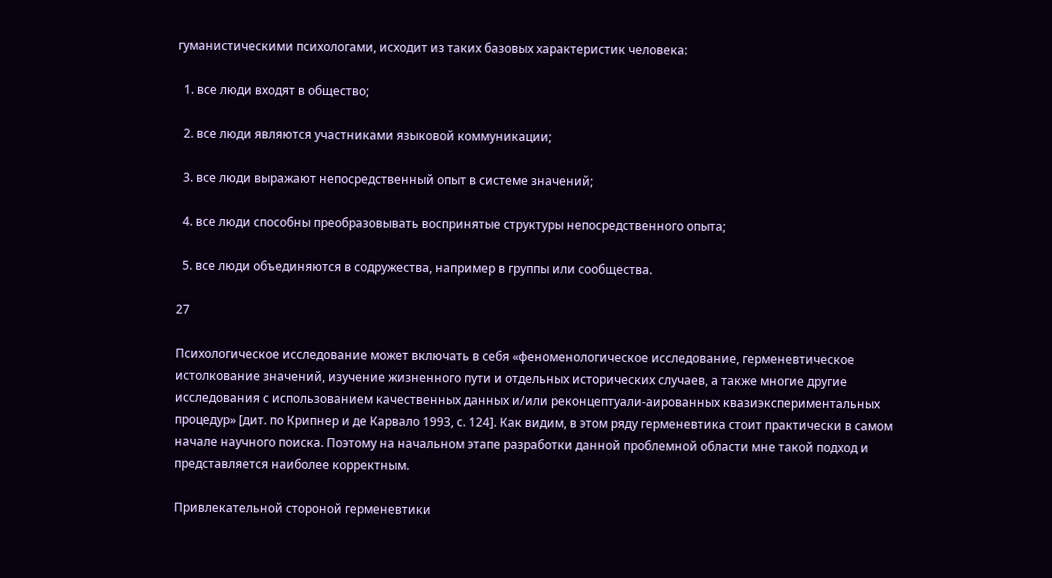гуманистическими психологами, исходит из таких базовых характеристик человека:

  1. все люди входят в общество;

  2. все люди являются участниками языковой коммуникации;

  3. все люди выражают непосредственный опыт в системе значений;

  4. все люди способны преобразовывать воспринятые структуры непосредственного опыта;

  5. все люди объединяются в содружества, например в группы или сообщества.

27

Психологическое исследование может включать в себя «феноменологическое исследование, герменевтическое истолкование значений, изучение жизненного пути и отдельных исторических случаев, а также многие другие исследования с использованием качественных данных и/или реконцептуали-аированных квазиэкспериментальных процедур» [дит. по Крипнер и де Карвало 1993, с. 124]. Как видим, в этом ряду герменевтика стоит практически в самом начале научного поиска. Поэтому на начальном этапе разработки данной проблемной области мне такой подход и представляется наиболее корректным.

Привлекательной стороной герменевтики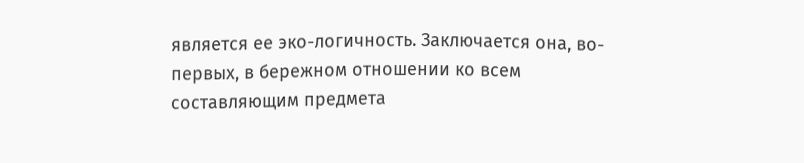является ее эко-логичность. Заключается она, во-первых, в бережном отношении ко всем составляющим предмета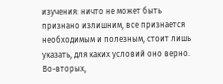изучения: ничто не может быть признано излишним, все признается необходимым и полезным, стоит лишь указать, для каких условий оно верно. Во-вторых,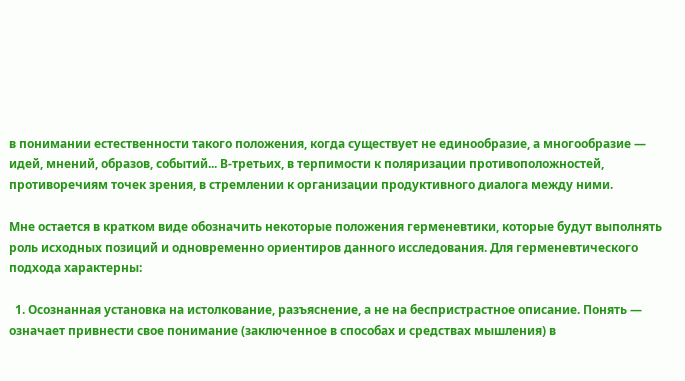в понимании естественности такого положения, когда существует не единообразие, а многообразие — идей, мнений, образов, событий... В-третьих, в терпимости к поляризации противоположностей, противоречиям точек зрения, в стремлении к организации продуктивного диалога между ними.

Мне остается в кратком виде обозначить некоторые положения герменевтики, которые будут выполнять роль исходных позиций и одновременно ориентиров данного исследования. Для герменевтического подхода характерны:

  1. Осознанная установка на истолкование, разъяснение, а не на беспристрастное описание. Понять — означает привнести свое понимание (заключенное в способах и средствах мышления) в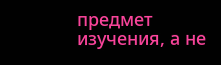предмет изучения, а не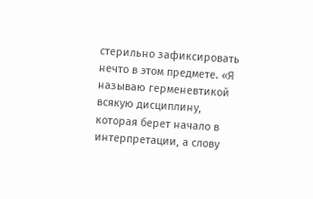стерильно зафиксировать нечто в этом предмете. «Я называю герменевтикой всякую дисциплину, которая берет начало в интерпретации, а слову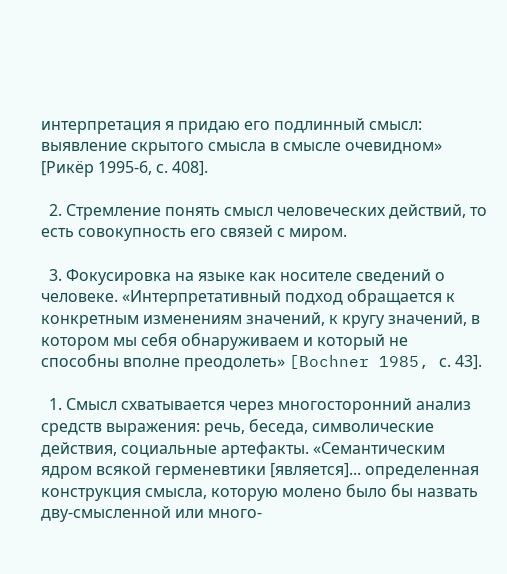интерпретация я придаю его подлинный смысл: выявление скрытого смысла в смысле очевидном» [Рикёр 1995-6, с. 408].

  2. Стремление понять смысл человеческих действий, то есть совокупность его связей с миром.

  3. Фокусировка на языке как носителе сведений о человеке. «Интерпретативный подход обращается к конкретным изменениям значений, к кругу значений, в котором мы себя обнаруживаем и который не способны вполне преодолеть» [Bochner 1985, с. 43].

  1. Смысл схватывается через многосторонний анализ средств выражения: речь, беседа, символические действия, социальные артефакты. «Семантическим ядром всякой герменевтики [является]... определенная конструкция смысла, которую молено было бы назвать дву-смысленной или много-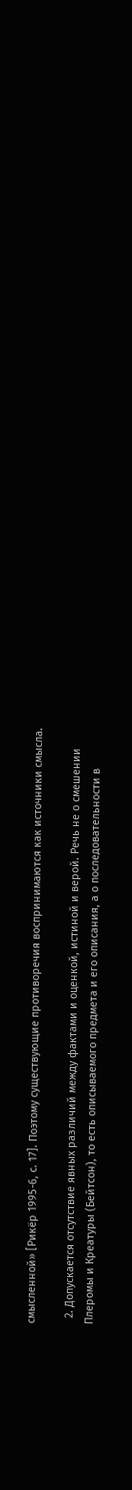смысленной» [Рикёр 1995-6, с. 17]. Поэтому существующие противоречия воспринимаются как источники смысла.

  2. Допускается отсутствие явных различий между фактами и оценкой, истиной и верой. Речь не о смешении Плеромы и Креатуры (Бейтсон), то есть описываемого предмета и его описания, а о последовательности в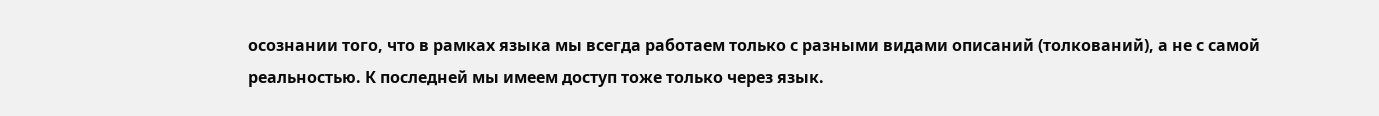осознании того, что в рамках языка мы всегда работаем только с разными видами описаний (толкований), а не с самой реальностью. К последней мы имеем доступ тоже только через язык.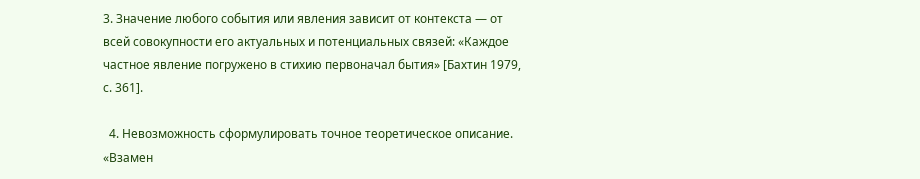3. Значение любого события или явления зависит от контекста — от всей совокупности его актуальных и потенциальных связей: «Каждое частное явление погружено в стихию первоначал бытия» [Бахтин 1979, с. 361].

  4. Невозможность сформулировать точное теоретическое описание. «Взамен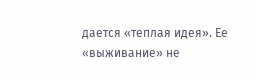дается «теплая идея». Ее «выживание» не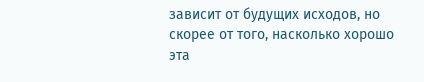зависит от будущих исходов, но скорее от того, насколько хорошо эта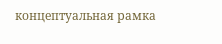концептуальная рамка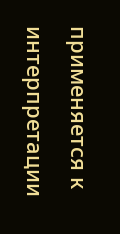применяется к интерпретации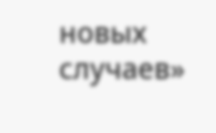новых случаев»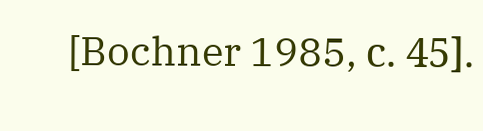[Bochner 1985, с. 45].